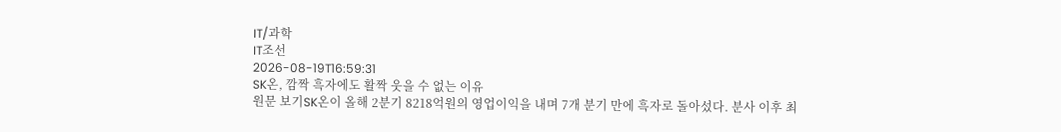IT/과학
IT조선
2026-08-19T16:59:31
SK온, 깜짝 흑자에도 활짝 웃을 수 없는 이유
원문 보기SK온이 올해 2분기 8218억원의 영업이익을 내며 7개 분기 만에 흑자로 돌아섰다. 분사 이후 최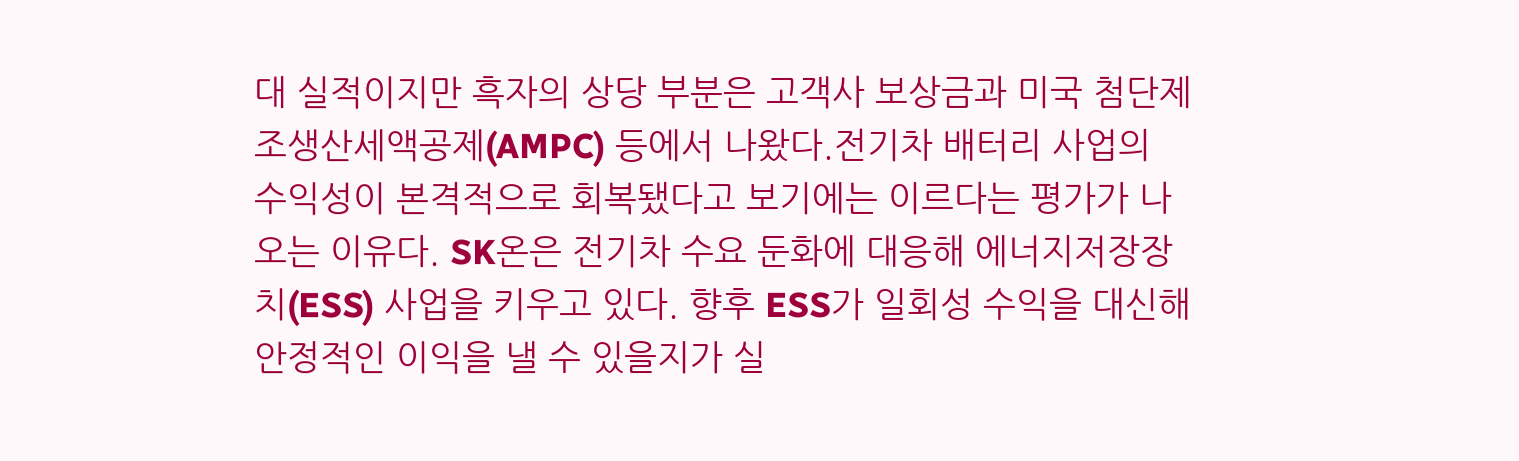대 실적이지만 흑자의 상당 부분은 고객사 보상금과 미국 첨단제조생산세액공제(AMPC) 등에서 나왔다.전기차 배터리 사업의 수익성이 본격적으로 회복됐다고 보기에는 이르다는 평가가 나오는 이유다. SK온은 전기차 수요 둔화에 대응해 에너지저장장치(ESS) 사업을 키우고 있다. 향후 ESS가 일회성 수익을 대신해 안정적인 이익을 낼 수 있을지가 실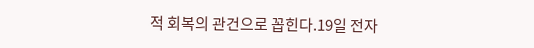적 회복의 관건으로 꼽힌다.19일 전자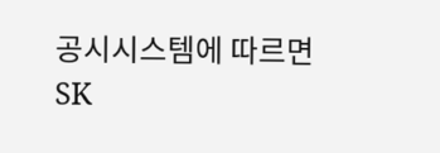공시시스템에 따르면 SK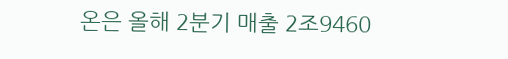온은 올해 2분기 매출 2조9460